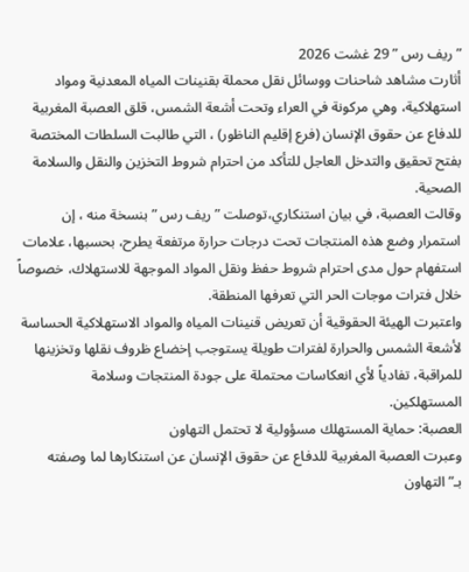” ريف رس ” 29 غشت 2026
أثارت مشاهد شاحنات ووسائل نقل محملة بقنينات المياه المعدنية ومواد استهلاكية، وهي مركونة في العراء وتحت أشعة الشمس، قلق العصبة المغربية للدفاع عن حقوق الإنسان (فرع إقليم الناظور) ، التي طالبت السلطات المختصة بفتح تحقيق والتدخل العاجل للتأكد من احترام شروط التخزين والنقل والسلامة الصحية.
وقالت العصبة، في بيان استنكاري،توصلت ” ريف رس ” بنسخة منه ، إن استمرار وضع هذه المنتجات تحت درجات حرارة مرتفعة يطرح، بحسبها، علامات استفهام حول مدى احترام شروط حفظ ونقل المواد الموجهة للاستهلاك، خصوصاً خلال فترات موجات الحر التي تعرفها المنطقة.
واعتبرت الهيئة الحقوقية أن تعريض قنينات المياه والمواد الاستهلاكية الحساسة لأشعة الشمس والحرارة لفترات طويلة يستوجب إخضاع ظروف نقلها وتخزينها للمراقبة، تفادياً لأي انعكاسات محتملة على جودة المنتجات وسلامة المستهلكين.
العصبة: حماية المستهلك مسؤولية لا تحتمل التهاون
وعبرت العصبة المغربية للدفاع عن حقوق الإنسان عن استنكارها لما وصفته بـ”التهاون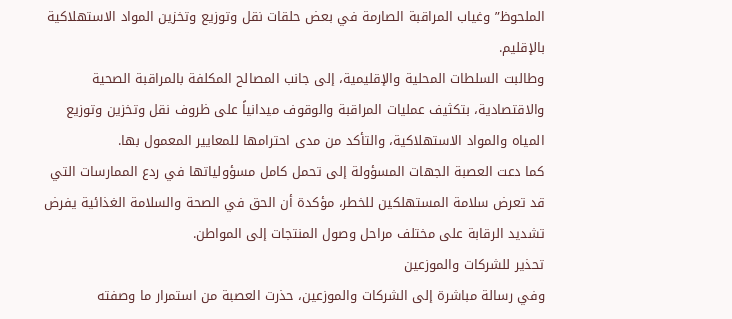الملحوظ” وغياب المراقبة الصارمة في بعض حلقات نقل وتوزيع وتخزين المواد الاستهلاكية بالإقليم.
وطالبت السلطات المحلية والإقليمية، إلى جانب المصالح المكلفة بالمراقبة الصحية والاقتصادية، بتكثيف عمليات المراقبة والوقوف ميدانياً على ظروف نقل وتخزين وتوزيع المياه والمواد الاستهلاكية، والتأكد من مدى احترامها للمعايير المعمول بها.
كما دعت العصبة الجهات المسؤولة إلى تحمل كامل مسؤولياتها في ردع الممارسات التي قد تعرض سلامة المستهلكين للخطر، مؤكدة أن الحق في الصحة والسلامة الغذائية يفرض تشديد الرقابة على مختلف مراحل وصول المنتجات إلى المواطن.
تحذير للشركات والموزعين
وفي رسالة مباشرة إلى الشركات والموزعين، حذرت العصبة من استمرار ما وصفته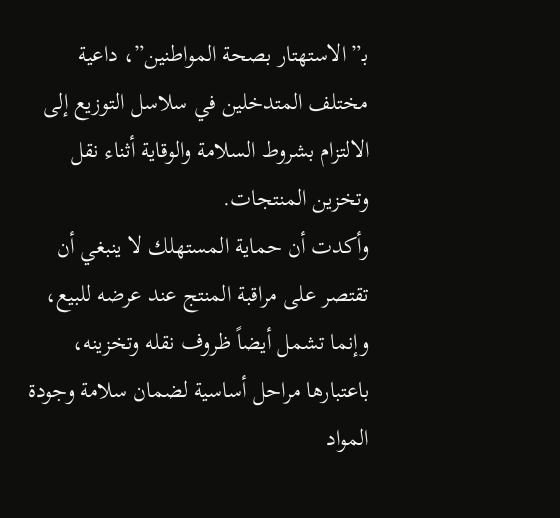بـ”الاستهتار بصحة المواطنين”، داعية مختلف المتدخلين في سلاسل التوزيع إلى الالتزام بشروط السلامة والوقاية أثناء نقل وتخزين المنتجات.
وأكدت أن حماية المستهلك لا ينبغي أن تقتصر على مراقبة المنتج عند عرضه للبيع، وإنما تشمل أيضاً ظروف نقله وتخزينه، باعتبارها مراحل أساسية لضمان سلامة وجودة المواد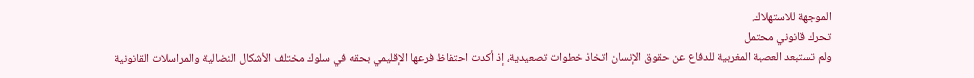الموجهة للاستهلاك.
تحرك قانوني محتمل
ولم تستبعد العصبة المغربية للدفاع عن حقوق الإنسان اتخاذ خطوات تصعيدية، إذ أكدت احتفاظ فرعها الإقليمي بحقه في سلوك مختلف الأشكال النضالية والمراسلات القانونية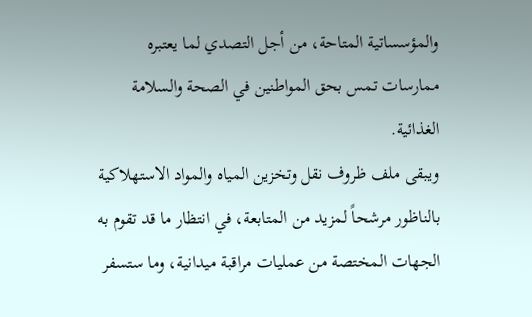والمؤسساتية المتاحة، من أجل التصدي لما يعتبره ممارسات تمس بحق المواطنين في الصحة والسلامة الغذائية.
ويبقى ملف ظروف نقل وتخزين المياه والمواد الاستهلاكية بالناظور مرشحاً لمزيد من المتابعة، في انتظار ما قد تقوم به الجهات المختصة من عمليات مراقبة ميدانية، وما ستسفر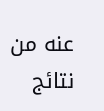عنه من نتائج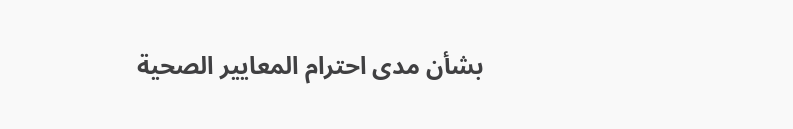بشأن مدى احترام المعايير الصحية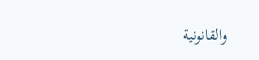والقانونية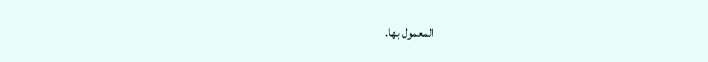المعمول بها.